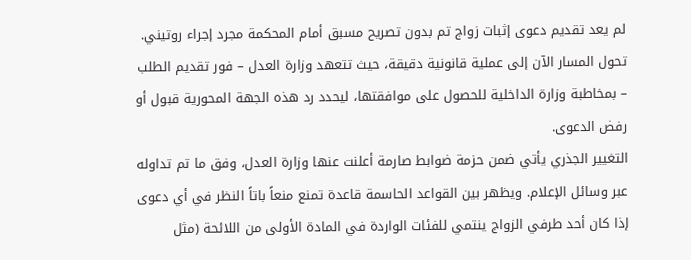لم يعد تقديم دعوى إثبات زواج تم بدون تصريح مسبق أمام المحكمة مجرد إجراء روتيني. تحول المسار الآن إلى عملية قانونية دقيقة، حيث تتعهد وزارة العدل – فور تقديم الطلب – بمخاطبة وزارة الداخلية للحصول على موافقتها، ليحدد رد هذه الجهة المحورية قبول أو رفض الدعوى.
التغيير الجذري يأتي ضمن حزمة ضوابط صارمة أعلنت عنها وزارة العدل، وفق ما تم تداوله عبر وسائل الإعلام. ويظهر بين القواعد الحاسمة قاعدة تمنع منعاً باتاً النظر في أي دعوى إذا كان أحد طرفي الزواج ينتمي للفئات الواردة في المادة الأولى من اللائحة (مثل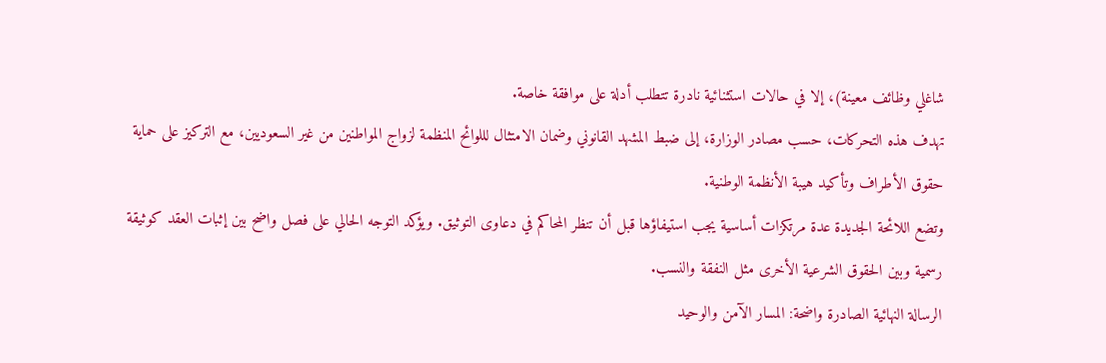شاغلي وظائف معينة)، إلا في حالات استثنائية نادرة تتطلب أدلة على موافقة خاصة.
تهدف هذه التحركات، حسب مصادر الوزارة، إلى ضبط المشهد القانوني وضمان الامتثال لللوائح المنظمة لزواج المواطنين من غير السعوديين، مع التركيز على حماية حقوق الأطراف وتأكيد هيبة الأنظمة الوطنية.
وتضع اللائحة الجديدة عدة مرتكزات أساسية يجب استيفاؤها قبل أن تنظر المحاكم في دعاوى التوثيق. ويؤكد التوجه الحالي على فصل واضح بين إثبات العقد كوثيقة رسمية وبين الحقوق الشرعية الأخرى مثل النفقة والنسب.
الرسالة النهائية الصادرة واضحة: المسار الآمن والوحيد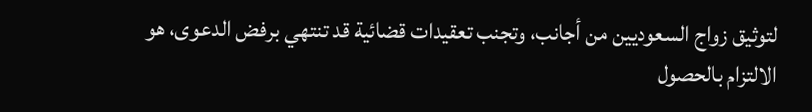لتوثيق زواج السعوديين من أجانب، وتجنب تعقيدات قضائية قد تنتهي برفض الدعوى، هو الالتزام بالحصول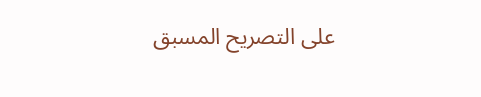على التصريح المسبق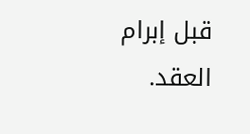قبل إبرام العقد.